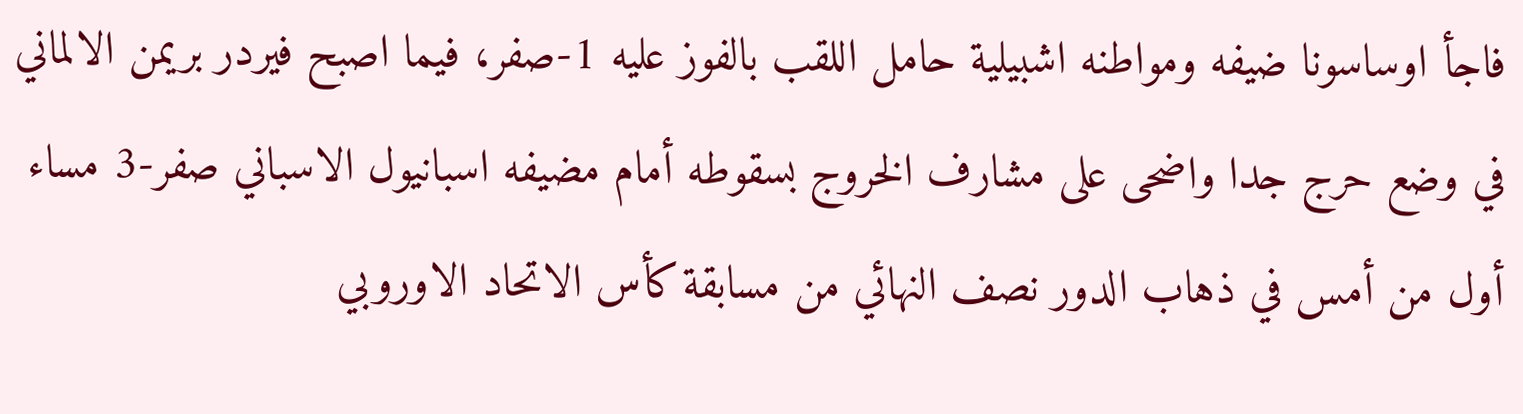فاجأ اوساسونا ضيفه ومواطنه اشبيلية حامل اللقب بالفوز عليه 1-صفر، فيما اصبح فيردر بريمن الالماني في وضع حرج جدا واضحى على مشارف الخروج بسقوطه أمام مضيفه اسبانيول الاسباني صفر-3 مساء أول من أمس في ذهاب الدور نصف النهائي من مسابقة كأس الاتحاد الاوروبي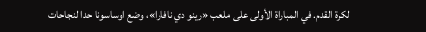لكرة القدم. في المباراة الأولى على ملعب «رينو دي نافارا»، وضع اوساسونا حدا لنجاحات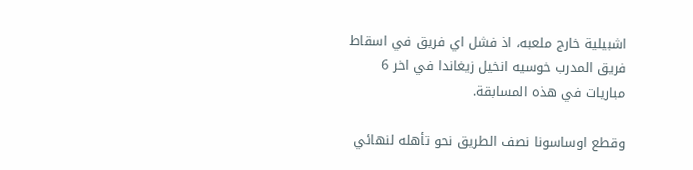اشبيلية خارج ملعبه، اذ فشل اي فريق في اسقاط فريق المدرب خوسيه انخيل زيغاندا في اخر 6 مباريات في هذه المسابقة.

وقطع اوساسونا نصف الطريق نحو تأهله لنهائي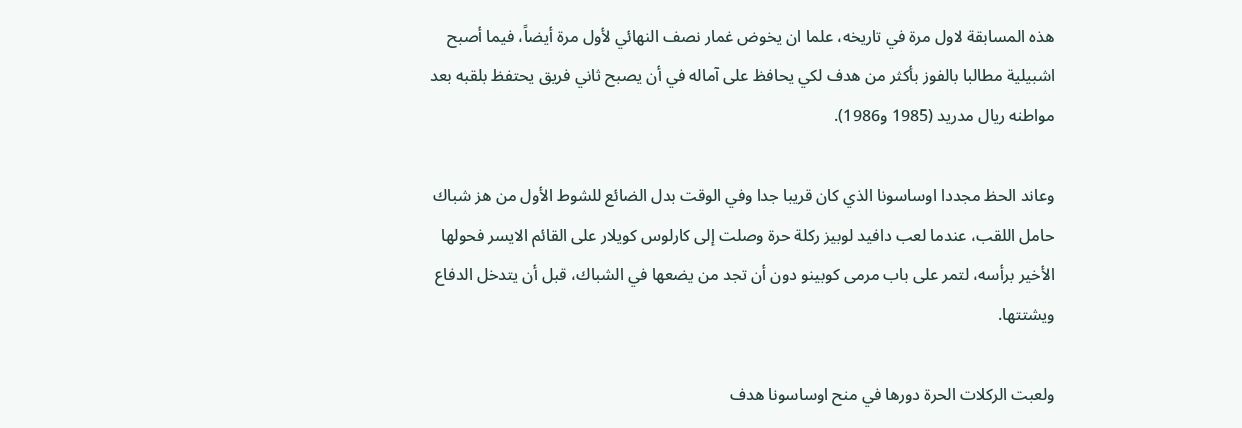هذه المسابقة لاول مرة في تاريخه، علما ان يخوض غمار نصف النهائي لأول مرة أيضاً، فيما أصبح اشبيلية مطالبا بالفوز بأكثر من هدف لكي يحافظ على آماله في أن يصبح ثاني فريق يحتفظ بلقبه بعد مواطنه ريال مدريد (1985 و1986).

وعاند الحظ مجددا اوساسونا الذي كان قريبا جدا وفي الوقت بدل الضائع للشوط الأول من هز شباك حامل اللقب، عندما لعب دافيد لوبيز ركلة حرة وصلت إلى كارلوس كويلار على القائم الايسر فحولها الأخير برأسه، لتمر على باب مرمى كوبينو دون أن تجد من يضعها في الشباك، قبل أن يتدخل الدفاع ويشتتها.

ولعبت الركلات الحرة دورها في منح اوساسونا هدف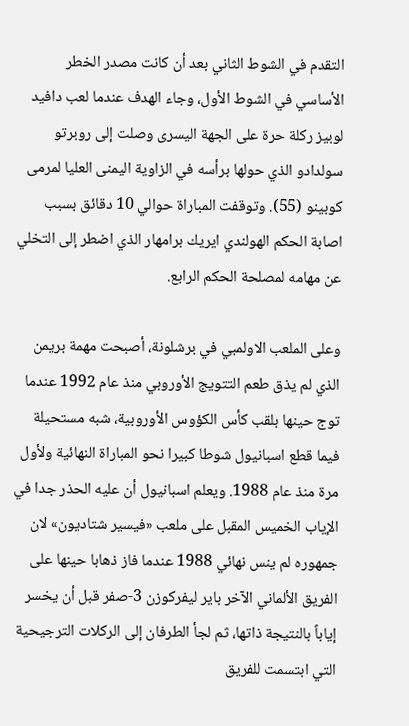التقدم في الشوط الثاني بعد أن كانت مصدر الخطر الأساسي في الشوط الأول، وجاء الهدف عندما لعب دافيد لوبيز ركلة حرة على الجهة اليسرى وصلت إلى روبرتو سولدادو الذي حولها برأسه في الزاوية اليمنى العليا لمرمى كوبينو (55). وتوقفت المباراة حوالي 10 دقائق بسبب اصابة الحكم الهولندي ايريك برامهار الذي اضطر إلى التخلي عن مهامه لمصلحة الحكم الرابع.

وعلى الملعب الاولمبي في برشلونة، أصبحت مهمة بريمن الذي لم يذق طعم التتويج الأوروبي منذ عام 1992 عندما توج حينها بلقب كأس الكؤوس الأوروبية، شبه مستحيلة فيما قطع اسبانيول شوطا كبيرا نحو المباراة النهائية ولأول مرة منذ عام 1988. ويعلم اسبانيول أن عليه الحذر جدا في الإياب الخميس المقبل على ملعب «فيسير شتاديون» لان جمهوره لم ينس نهائي 1988 عندما فاز ذهابا حينها على الفريق الألماني الآخر باير ليفركوزن 3-صفر قبل أن يخسر إياباً بالنتيجة ذاتها، ثم لجأ الطرفان إلى الركلات الترجيحية التي ابتسمت للفريق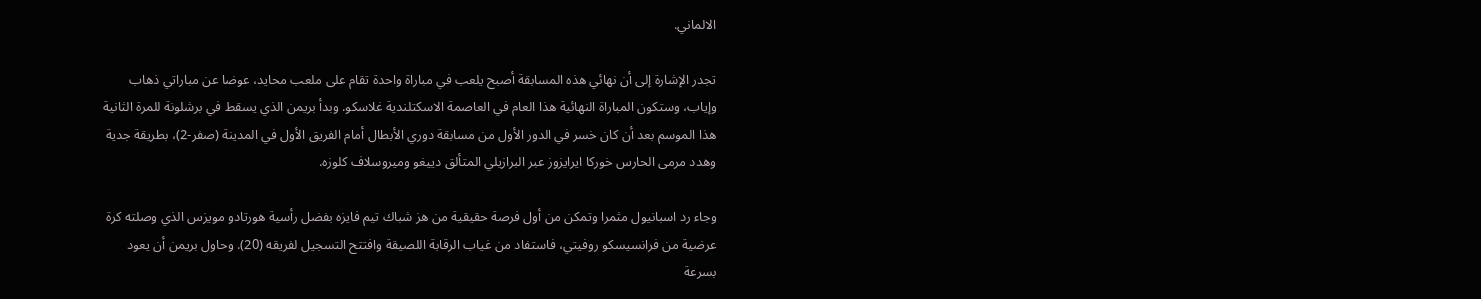الالماني.

تجدر الإشارة إلى أن نهائي هذه المسابقة أصبح يلعب في مباراة واحدة تقام على ملعب محايد، عوضا عن مباراتي ذهاب وإياب، وستكون المباراة النهائية هذا العام في العاصمة الاسكتلندية غلاسكو. وبدأ بريمن الذي يسقط في برشلونة للمرة الثانية هذا الموسم بعد أن كان خسر في الدور الأول من مسابقة دوري الأبطال أمام الفريق الأول في المدينة (صفر-2)، بطريقة جدية وهدد مرمى الحارس خوركا ايرايزوز عبر البرازيلي المتألق دييغو وميروسلاف كلوزه.

وجاء رد اسبانيول مثمرا وتمكن من أول فرصة حقيقية من هز شباك تيم فايزه بفضل رأسية هورتادو مويزس الذي وصلته كرة عرضية من فرانسيسكو روفيتي، فاستفاد من غياب الرقابة اللصيقة وافتتح التسجيل لفريقه (20). وحاول بريمن أن يعود بسرعة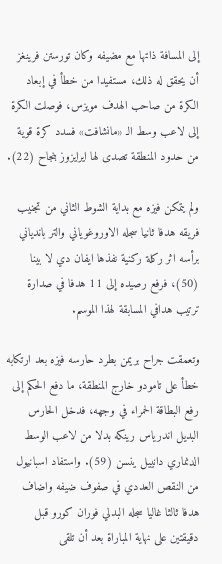إلى المسافة ذاتها مع مضيفه وكان تورستن فرينغز أن يحقق له ذلك، مستفيدا من خطأ في إبعاد الكرة من صاحب الهدف مويزس، فوصلت الكرة إلى لاعب وسط الـ «مانشافت» فسدد كرة قوية من حدود المنطقة تصدى لها ايرايزوز بنجاح (22).

ولم يتمكن فيزه مع بداية الشوط الثاني من تجنيب فريقه هدفا ثانيا سجله الاوروغوياني والتر باندياني برأسه اثر ركلة ركنية نفذها ايفان دي لا بينا (50)، فرفع رصيده إلى 11 هدفا في صدارة ترتيب هدافي المسابقة لهذا الموسم.

وتعمقت جراح بريمن بطرد حارسه فيزه بعد ارتكابه خطأ على تامودو خارج المنطقة، ما دفع الحكم إلى رفع البطاقة الحمراء في وجهه، فدخل الحارس البديل اندرياس رينكه بدلا من لاعب الوسط الدنماري دانييل ينسن (59). واستفاد اسبانيول من النقص العددي في صفوف ضيفه واضاف هدفا ثالثا غاليا سجله البدلي فوران كورو قبل دقيقتين على نهاية المباراة بعد أن تلقى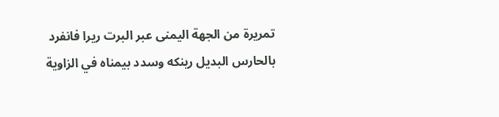تمريرة من الجهة اليمنى عبر البرت ريرا فانفرد بالحارس البديل رينكه وسدد بيمناه في الزاوية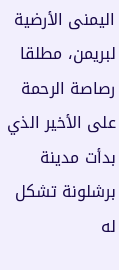اليمنى الأرضية لبريمن، مطلقا رصاصة الرحمة على الأخير الذي بدأت مدينة برشلونة تشكل له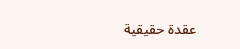عقدة حقيقية